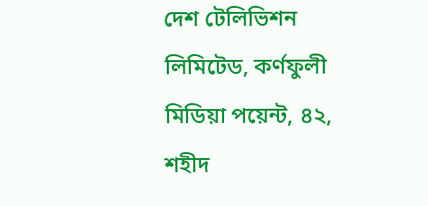দেশ টেলিভিশন লিমিটেড, কর্ণফুলী মিডিয়া পয়েন্ট, ৪২, শহীদ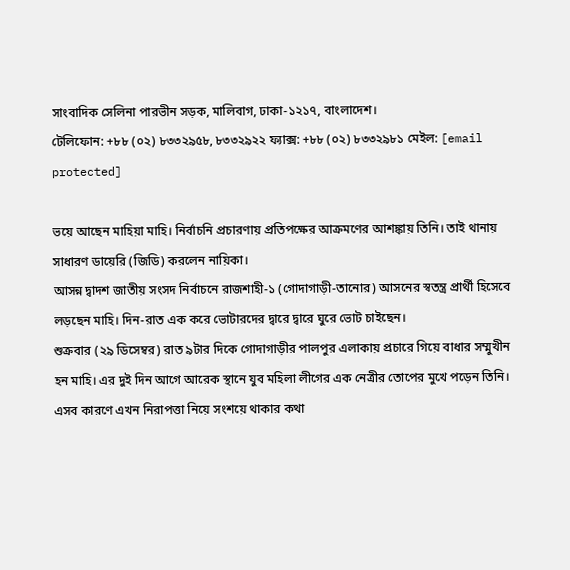সাংবাদিক সেলিনা পারভীন সড়ক, মালিবাগ, ঢাকা-১২১৭, বাংলাদেশ।
টেলিফোন: +৮৮ (০২) ৮৩৩২৯৫৮, ৮৩৩২৯২২ ফ্যাক্স: +৮৮ (০২) ৮৩৩২৯৮১ মেইল: [email protected]

ভয়ে আছেন মাহিয়া মাহি। নির্বাচনি প্রচারণায় প্রতিপক্ষের আক্রমণের আশঙ্কায় তিনি। তাই থানায় সাধারণ ডায়েরি (জিডি) করলেন নায়িকা।
আসন্ন দ্বাদশ জাতীয় সংসদ নির্বাচনে রাজশাহী-১ (গোদাগাড়ী-তানোর) আসনের স্বতন্ত্র প্রার্থী হিসেবে লড়ছেন মাহি। দিন-রাত এক করে ভোটারদের দ্বারে দ্বারে ঘুরে ভোট চাইছেন।
শুক্রবার (২৯ ডিসেম্বর) রাত ৯টার দিকে গোদাগাড়ীর পালপুর এলাকায় প্রচারে গিয়ে বাধার সম্মুখীন হন মাহি। এর দুই দিন আগে আরেক স্থানে যুব মহিলা লীগের এক নেত্রীর তোপের মুখে পড়েন তিনি। এসব কারণে এখন নিরাপত্তা নিয়ে সংশয়ে থাকার কথা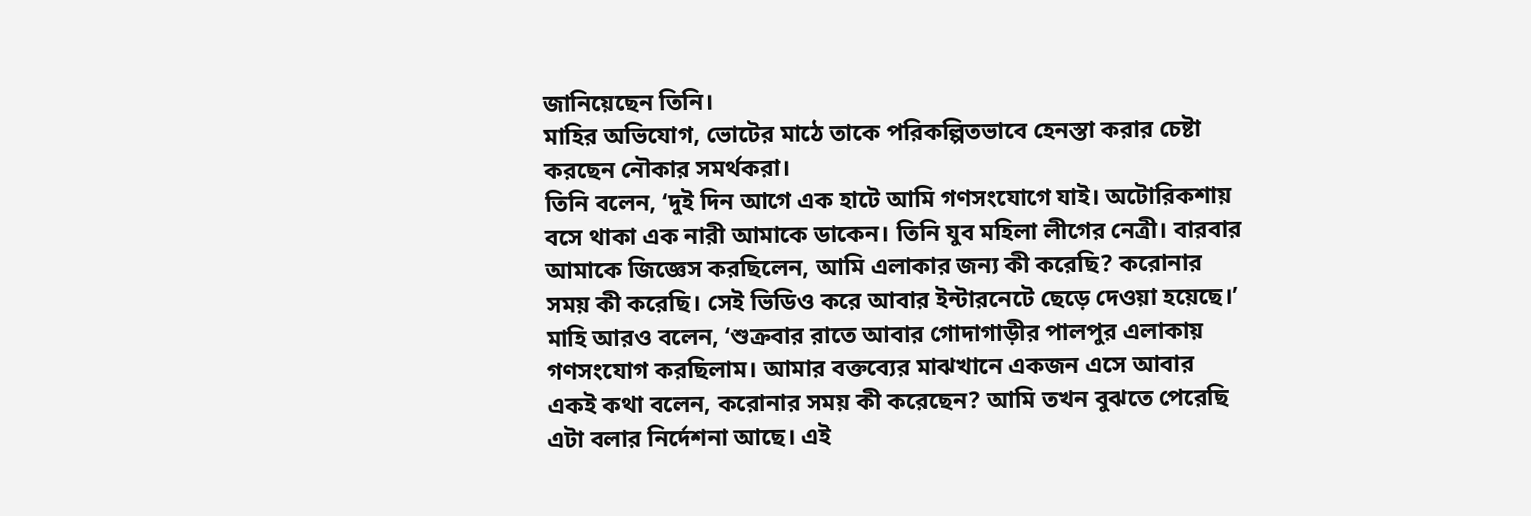জানিয়েছেন তিনি।
মাহির অভিযোগ, ভোটের মাঠে তাকে পরিকল্পিতভাবে হেনস্তা করার চেষ্টা করছেন নৌকার সমর্থকরা।
তিনি বলেন, ‘দুই দিন আগে এক হাটে আমি গণসংযোগে যাই। অটোরিকশায় বসে থাকা এক নারী আমাকে ডাকেন। তিনি যুব মহিলা লীগের নেত্রী। বারবার আমাকে জিজ্ঞেস করছিলেন, আমি এলাকার জন্য কী করেছি? করোনার সময় কী করেছি। সেই ভিডিও করে আবার ইন্টারনেটে ছেড়ে দেওয়া হয়েছে।’
মাহি আরও বলেন, ‘শুক্রবার রাতে আবার গোদাগাড়ীর পালপুর এলাকায় গণসংযোগ করছিলাম। আমার বক্তব্যের মাঝখানে একজন এসে আবার একই কথা বলেন, করোনার সময় কী করেছেন? আমি তখন বুঝতে পেরেছি এটা বলার নির্দেশনা আছে। এই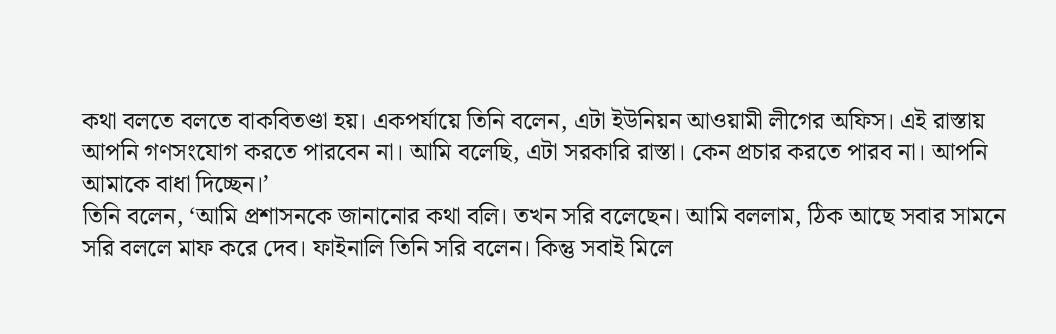কথা বলতে বলতে বাকবিতণ্ডা হয়। একপর্যায়ে তিনি বলেন, এটা ইউনিয়ন আওয়ামী লীগের অফিস। এই রাস্তায় আপনি গণসংযোগ করতে পারবেন না। আমি বলেছি, এটা সরকারি রাস্তা। কেন প্রচার করতে পারব না। আপনি আমাকে বাধা দিচ্ছেন।’
তিনি বলেন, ‘আমি প্রশাসনকে জানানোর কথা বলি। তখন সরি বলেছেন। আমি বললাম, ঠিক আছে সবার সামনে সরি বললে মাফ করে দেব। ফাইনালি তিনি সরি বলেন। কিন্তু সবাই মিলে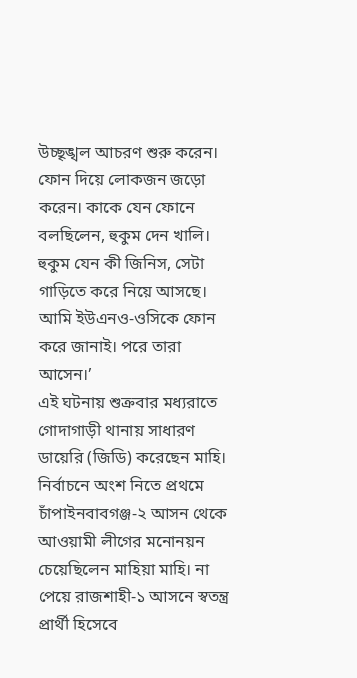উচ্ছৃঙ্খল আচরণ শুরু করেন। ফোন দিয়ে লোকজন জড়ো করেন। কাকে যেন ফোনে বলছিলেন, হুকুম দেন খালি। হুকুম যেন কী জিনিস, সেটা গাড়িতে করে নিয়ে আসছে। আমি ইউএনও-ওসিকে ফোন করে জানাই। পরে তারা আসেন।’
এই ঘটনায় শুক্রবার মধ্যরাতে গোদাগাড়ী থানায় সাধারণ ডায়েরি (জিডি) করেছেন মাহি।
নির্বাচনে অংশ নিতে প্রথমে চাঁপাইনবাবগঞ্জ-২ আসন থেকে আওয়ামী লীগের মনোনয়ন চেয়েছিলেন মাহিয়া মাহি। না পেয়ে রাজশাহী-১ আসনে স্বতন্ত্র প্রার্থী হিসেবে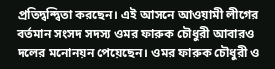প্রতিদ্বন্দ্বিতা করছেন। এই আসনে আওয়ামী লীগের বর্তমান সংসদ সদস্য ওমর ফারুক চৌধুরী আবারও দলের মনোনয়ন পেয়েছেন। ওমর ফারুক চৌধুরী ও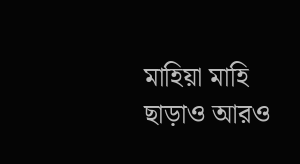মাহিয়া মাহি ছাড়াও আরও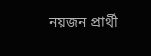নয়জন প্রার্থী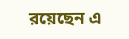রয়েছেন এ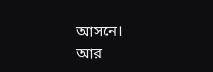আসনে।
আর